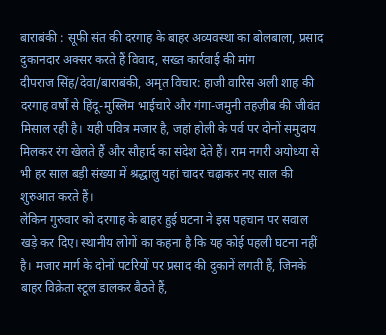बाराबंकी : सूफी संत की दरगाह के बाहर अव्यवस्था का बोलबाला, प्रसाद दुकानदार अक्सर करते हैं विवाद, सख्त कार्रवाई की मांग
दीपराज सिंह/देवा/बाराबंकी, अमृत विचार: हाजी वारिस अली शाह की दरगाह वर्षों से हिंदू-मुस्लिम भाईचारे और गंगा-जमुनी तहज़ीब की जीवंत मिसाल रही है। यही पवित्र मजार है, जहां होली के पर्व पर दोनों समुदाय मिलकर रंग खेलते हैं और सौहार्द का संदेश देते हैं। राम नगरी अयोध्या से भी हर साल बड़ी संख्या में श्रद्धालु यहां चादर चढ़ाकर नए साल की शुरुआत करते हैं।
लेकिन गुरुवार को दरगाह के बाहर हुई घटना ने इस पहचान पर सवाल खड़े कर दिए। स्थानीय लोगों का कहना है कि यह कोई पहली घटना नहीं है। मजार मार्ग के दोनों पटरियों पर प्रसाद की दुकानें लगती हैं, जिनके बाहर विक्रेता स्टूल डालकर बैठते हैं,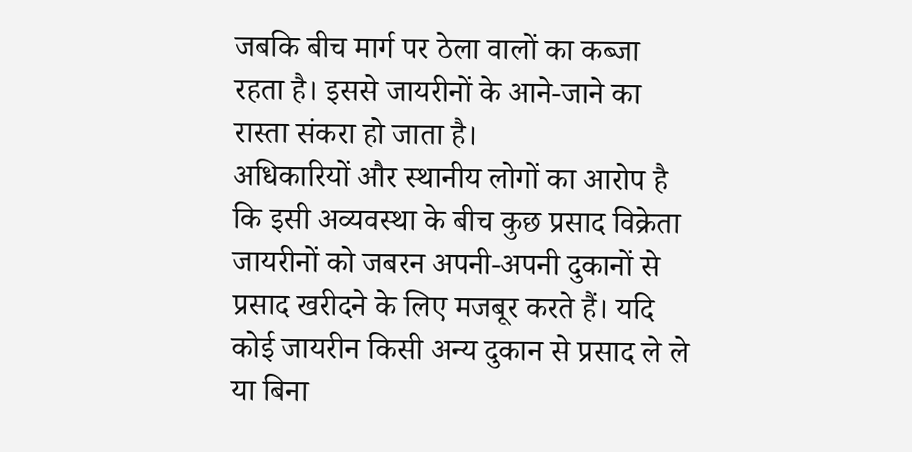जबकि बीच मार्ग पर ठेला वालों का कब्जा रहता है। इससे जायरीनों के आने-जाने का रास्ता संकरा हो जाता है।
अधिकारियों और स्थानीय लोगों का आरोप है कि इसी अव्यवस्था के बीच कुछ प्रसाद विक्रेता जायरीनों को जबरन अपनी-अपनी दुकानों से प्रसाद खरीदने के लिए मजबूर करते हैं। यदि कोई जायरीन किसी अन्य दुकान से प्रसाद ले ले या बिना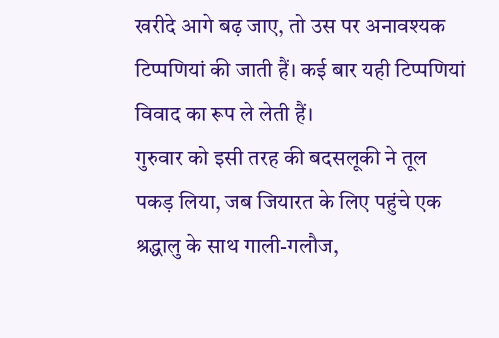खरीदे आगे बढ़ जाए, तो उस पर अनावश्यक टिप्पणियां की जाती हैं। कई बार यही टिप्पणियां विवाद का रूप ले लेती हैं।
गुरुवार को इसी तरह की बदसलूकी ने तूल पकड़ लिया, जब जियारत के लिए पहुंचे एक श्रद्धालु के साथ गाली-गलौज,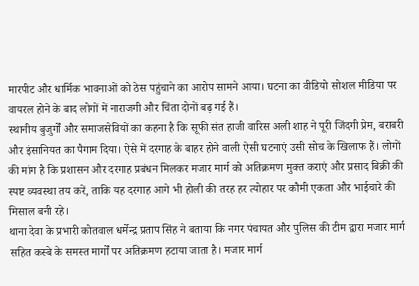मारपीट और धार्मिक भावनाओं को ठेस पहुंचाने का आरोप सामने आया। घटना का वीडियो सोशल मीडिया पर वायरल होने के बाद लोगों में नाराजगी और चिंता दोनों बढ़ गई हैं।
स्थानीय बुजुर्गों और समाजसेवियों का कहना है कि सूफी संत हाजी वारिस अली शाह ने पूरी जिंदगी प्रेम, बराबरी और इंसानियत का पैगाम दिया। ऐसे में दरगाह के बाहर होने वाली ऐसी घटनाएं उसी सोच के खिलाफ हैं। लोगों की मांग है कि प्रशासन और दरगाह प्रबंधन मिलकर मजार मार्ग को अतिक्रमण मुक्त कराएं और प्रसाद बिक्री की स्पष्ट व्यवस्था तय करें, ताकि यह दरगाह आगे भी होली की तरह हर त्योहार पर कौमी एकता और भाईचारे की मिसाल बनी रहे।
थाना देवा के प्रभारी कोतवाल धर्मेन्द्र प्रताप सिंह ने बताया कि नगर पंचायत और पुलिस की टीम द्वारा मजार मार्ग सहित कस्बे के समस्त मार्गों पर अतिक्रमण हटाया जाता है। मजार मार्ग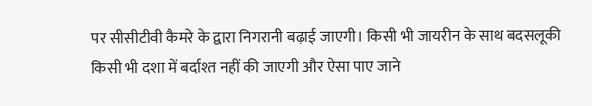पर सीसीटीवी कैमरे के द्वारा निगरानी बढ़ाई जाएगी। किसी भी जायरीन के साथ बदसलूकी किसी भी दशा में बर्दाश्त नहीं की जाएगी और ऐसा पाए जाने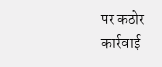पर कठोर कार्रवाई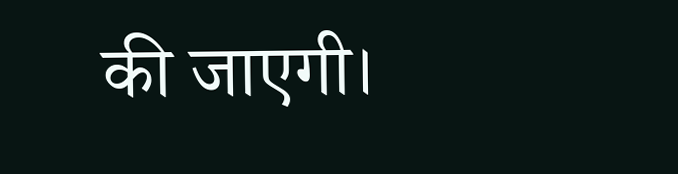की जाएगी।